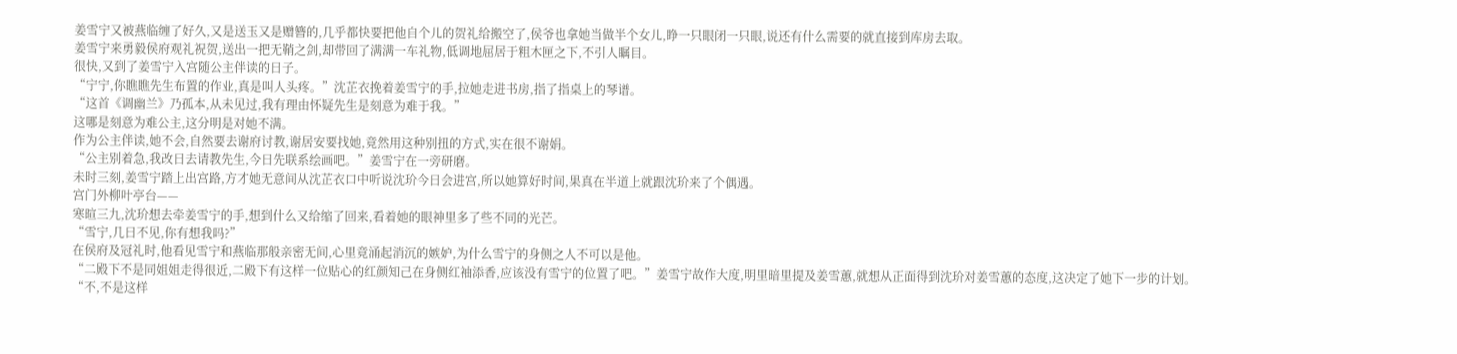姜雪宁又被燕临缠了好久,又是送玉又是赠簪的,几乎都快要把他自个儿的贺礼给搬空了,侯爷也拿她当做半个女儿,睁一只眼闭一只眼,说还有什么需要的就直接到库房去取。
姜雪宁来勇毅侯府观礼祝贺,送出一把无鞘之剑,却带回了满满一车礼物,低调地屈居于粗木匣之下,不引人瞩目。
很快,又到了姜雪宁入宫随公主伴读的日子。
“宁宁,你瞧瞧先生布置的作业,真是叫人头疼。”沈芷衣挽着姜雪宁的手,拉她走进书房,指了指桌上的琴谱。
“这首《调幽兰》乃孤本,从未见过,我有理由怀疑先生是刻意为难于我。”
这哪是刻意为难公主,这分明是对她不满。
作为公主伴读,她不会,自然要去谢府讨教,谢居安要找她,竟然用这种别扭的方式,实在很不谢娟。
“公主别着急,我改日去请教先生,今日先联系绘画吧。”姜雪宁在一旁研磨。
未时三刻,姜雪宁踏上出宫路,方才她无意间从沈芷衣口中听说沈玠今日会进宫,所以她算好时间,果真在半道上就跟沈玠来了个偶遇。
宫门外柳叶亭台——
寒暄三九,沈玠想去牵姜雪宁的手,想到什么又给缩了回来,看着她的眼神里多了些不同的光芒。
“雪宁,几日不见,你有想我吗?”
在侯府及冠礼时,他看见雪宁和燕临那般亲密无间,心里竟涌起消沉的嫉妒,为什么雪宁的身侧之人不可以是他。
“二殿下不是同姐姐走得很近,二殿下有这样一位贴心的红颜知己在身侧红袖添香,应该没有雪宁的位置了吧。”姜雪宁故作大度,明里暗里提及姜雪蕙,就想从正面得到沈玠对姜雪蕙的态度,这决定了她下一步的计划。
“不,不是这样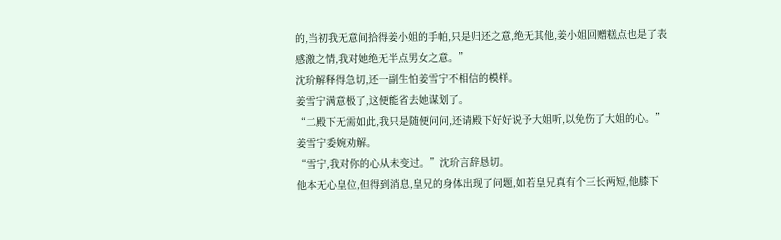的,当初我无意间拾得姜小姐的手帕,只是归还之意,绝无其他,姜小姐回赠糕点也是了表感激之情,我对她绝无半点男女之意。”
沈玠解释得急切,还一副生怕姜雪宁不相信的模样。
姜雪宁满意极了,这便能省去她谋划了。
“二殿下无需如此,我只是随便问问,还请殿下好好说予大姐听,以免伤了大姐的心。”姜雪宁委婉劝解。
“雪宁,我对你的心从未变过。”沈玠言辞恳切。
他本无心皇位,但得到消息,皇兄的身体出现了问题,如若皇兄真有个三长两短,他膝下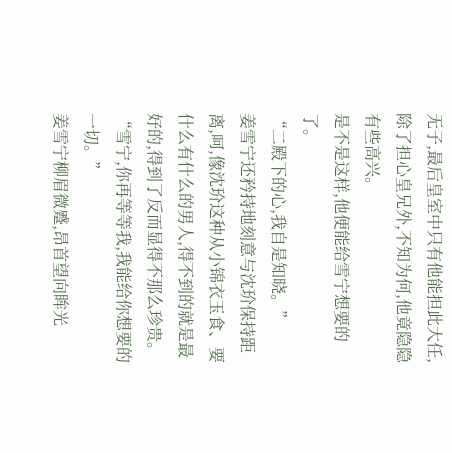无子,最后皇室中只有他能担此大任,除了担心皇兄外,不知为何,他竟隐隐有些高兴。
是不是这样,他便能给雪宁想要的了。
“二殿下的心,我自是知晓。”
姜雪宁还矜持地刻意与沈玠保持距离,呵,像沈玠这种从小锦衣玉食、要什么有什么的男人,得不到的就是最好的,得到了反而显得不那么珍贵。
“雪宁,你再等等我,我能给你想要的一切。”
姜雪宁柳眉微蹙,昂首望向眸光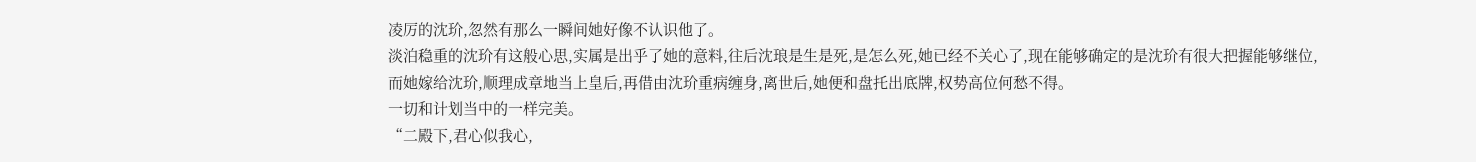凌厉的沈玠,忽然有那么一瞬间她好像不认识他了。
淡泊稳重的沈玠有这般心思,实属是出乎了她的意料,往后沈琅是生是死,是怎么死,她已经不关心了,现在能够确定的是沈玠有很大把握能够继位,而她嫁给沈玠,顺理成章地当上皇后,再借由沈玠重病缠身,离世后,她便和盘托出底牌,权势高位何愁不得。
一切和计划当中的一样完美。
“二殿下,君心似我心,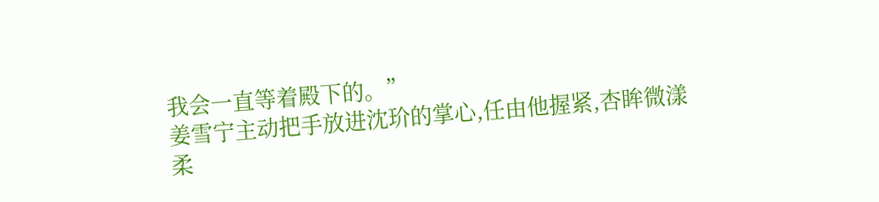我会一直等着殿下的。”
姜雪宁主动把手放进沈玠的掌心,任由他握紧,杏眸微漾柔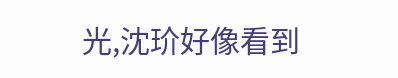光,沈玠好像看到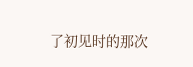了初见时的那次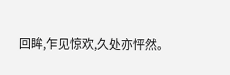回眸,乍见惊欢,久处亦怦然。